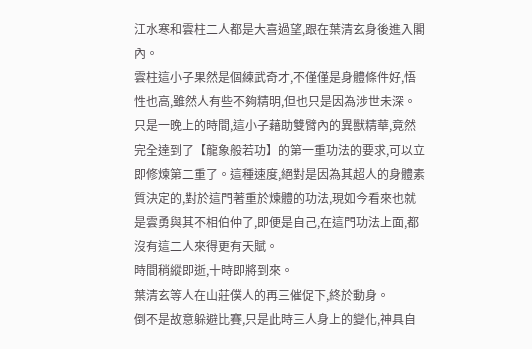江水寒和雲柱二人都是大喜過望,跟在葉清玄身後進入閣內。
雲柱這小子果然是個練武奇才,不僅僅是身體條件好,悟性也高,雖然人有些不夠精明,但也只是因為涉世未深。只是一晚上的時間,這小子藉助雙臂內的異獸精華,竟然完全達到了【龍象般若功】的第一重功法的要求,可以立即修煉第二重了。這種速度,絕對是因為其超人的身體素質決定的,對於這門著重於煉體的功法,現如今看來也就是雲勇與其不相伯仲了,即便是自己,在這門功法上面,都沒有這二人來得更有天賦。
時間稍縱即逝,十時即將到來。
葉清玄等人在山莊僕人的再三催促下,終於動身。
倒不是故意躲避比賽,只是此時三人身上的變化,神具自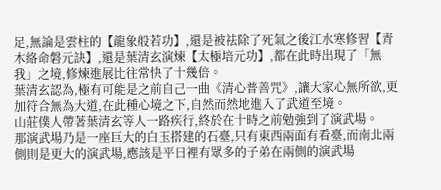足,無論是雲柱的【龍象般若功】,還是被祛除了死氣之後江水寒修習【青木絡命磐元訣】,還是葉清玄演煉【太極培元功】,都在此時出現了「無我」之境,修煉進展比往常快了十幾倍。
葉清玄認為,極有可能是之前自己一曲《清心普善咒》,讓大家心無所欲,更加符合無為大道,在此種心境之下,自然而然地進入了武道至境。
山莊僕人帶著葉清玄等人一路疾行,終於在十時之前勉強到了演武場。
那演武場乃是一座巨大的白玉搭建的石臺,只有東西兩面有看臺,而南北兩側則是更大的演武場,應該是平日裡有眾多的子弟在兩側的演武場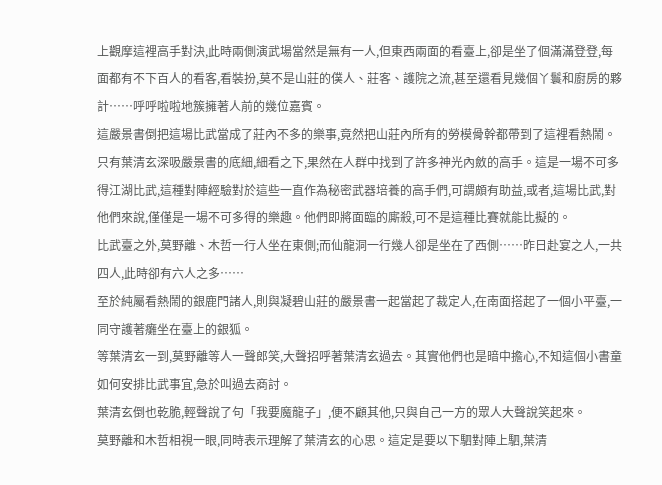上觀摩這裡高手對決,此時兩側演武場當然是無有一人,但東西兩面的看臺上,卻是坐了個滿滿登登,每面都有不下百人的看客,看裝扮,莫不是山莊的僕人、莊客、護院之流,甚至還看見幾個丫鬟和廚房的夥計……呼呼啦啦地簇擁著人前的幾位嘉賓。
這嚴景書倒把這場比武當成了莊內不多的樂事,竟然把山莊內所有的勞模骨幹都帶到了這裡看熱鬧。
只有葉清玄深吸嚴景書的底細,細看之下,果然在人群中找到了許多神光內斂的高手。這是一場不可多得江湖比武,這種對陣經驗對於這些一直作為秘密武器培養的高手們,可謂頗有助益,或者,這場比武,對他們來說,僅僅是一場不可多得的樂趣。他們即將面臨的廝殺,可不是這種比賽就能比擬的。
比武臺之外,莫野離、木哲一行人坐在東側;而仙龍洞一行幾人卻是坐在了西側……昨日赴宴之人,一共四人,此時卻有六人之多……
至於純屬看熱鬧的銀鹿門諸人,則與凝碧山莊的嚴景書一起當起了裁定人,在南面搭起了一個小平臺,一同守護著癱坐在臺上的銀狐。
等葉清玄一到,莫野離等人一聲郎笑,大聲招呼著葉清玄過去。其實他們也是暗中擔心,不知這個小書童如何安排比武事宜,急於叫過去商討。
葉清玄倒也乾脆,輕聲說了句「我要魔龍子」,便不顧其他,只與自己一方的眾人大聲說笑起來。
莫野離和木哲相視一眼,同時表示理解了葉清玄的心思。這定是要以下駟對陣上駟,葉清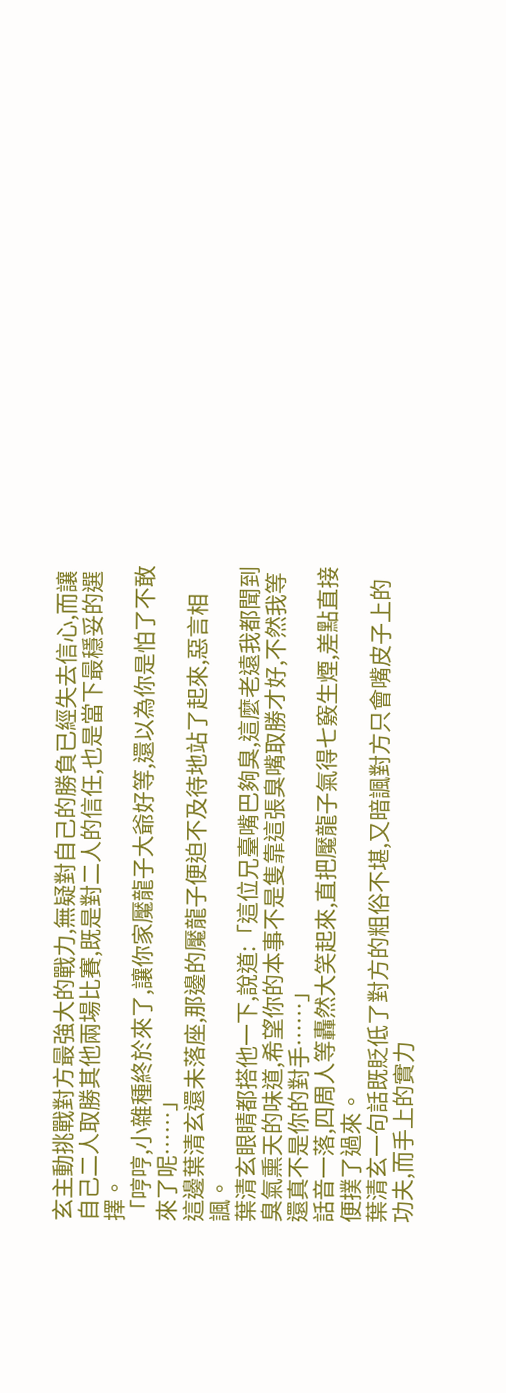玄主動挑戰對方最強大的戰力,無疑對自己的勝負已經失去信心,而讓自己二人取勝其他兩場比賽,既是對二人的信任,也是當下最穩妥的選擇。
「哼哼,小雜種終於來了,讓你家魘龍子大爺好等,還以為你是怕了不敢來了呢……」
這邊葉清玄還未落座,那邊的魘龍子便迫不及待地站了起來,惡言相諷。
葉清玄眼睛都搭他一下,說道:「這位兄臺嘴巴夠臭,這麼老遠我都聞到臭氣熏天的味道,希望你的本事不是隻靠這張臭嘴取勝才好,不然我等還真不是你的對手……」
話音一落,四周人等轟然大笑起來,直把魘龍子氣得七竅生煙,差點直接便撲了過來。
葉清玄一句話既貶低了對方的粗俗不堪,又暗諷對方只會嘴皮子上的功夫,而手上的實力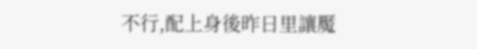不行,配上身後昨日里讓魘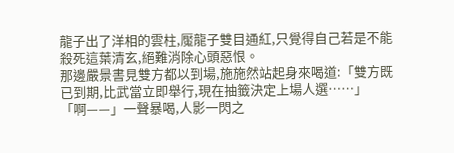龍子出了洋相的雲柱,魘龍子雙目通紅,只覺得自己若是不能殺死這葉清玄,絕難消除心頭惡恨。
那邊嚴景書見雙方都以到場,施施然站起身來喝道:「雙方既已到期,比武當立即舉行,現在抽籤決定上場人選……」
「啊——」一聲暴喝,人影一閃之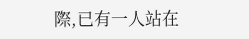際,已有一人站在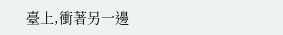臺上,衝著另一邊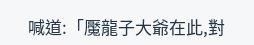喊道:「魘龍子大爺在此,對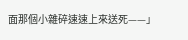面那個小雜碎速速上來送死——」